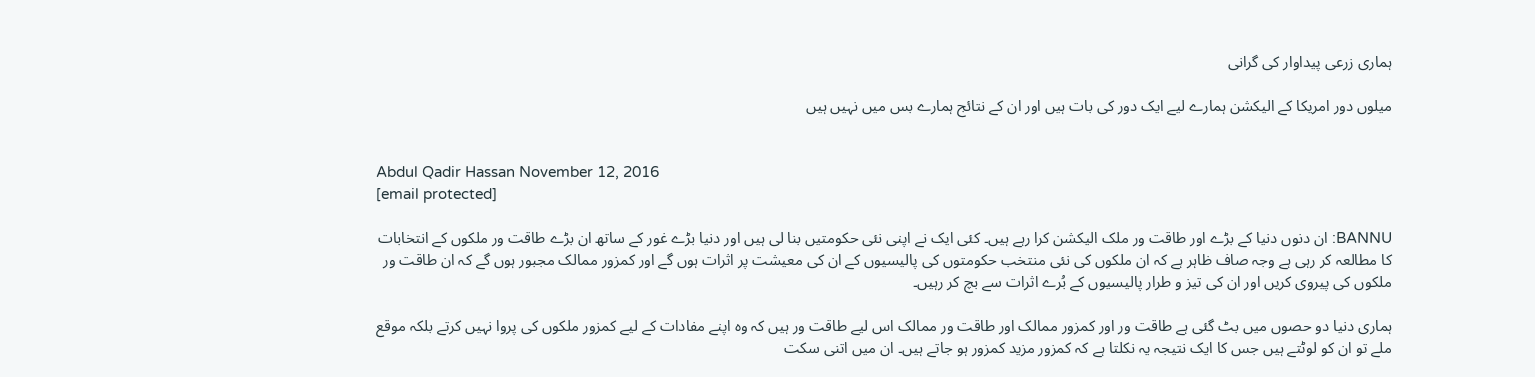ہماری زرعی پیداوار کی گرانی

میلوں دور امریکا کے الیکشن ہمارے لیے ایک دور کی بات ہیں اور ان کے نتائج ہمارے بس میں نہیں ہیں


Abdul Qadir Hassan November 12, 2016
[email protected]

BANNU: ان دنوں دنیا کے بڑے اور طاقت ور ملک الیکشن کرا رہے ہیں۔ کئی ایک نے اپنی نئی حکومتیں بنا لی ہیں اور دنیا بڑے غور کے ساتھ ان بڑے طاقت ور ملکوں کے انتخابات کا مطالعہ کر رہی ہے وجہ صاف ظاہر ہے کہ ان ملکوں کی نئی منتخب حکومتوں کی پالیسیوں کے ان کی معیشت پر اثرات ہوں گے اور کمزور ممالک مجبور ہوں گے کہ ان طاقت ور ملکوں کی پیروی کریں اور ان کی تیز و طرار پالیسیوں کے بُرے اثرات سے بچ کر رہیں۔

ہماری دنیا دو حصوں میں بٹ گئی ہے طاقت ور اور کمزور ممالک اور طاقت ور ممالک اس لیے طاقت ور ہیں کہ وہ اپنے مفادات کے لیے کمزور ملکوں کی پروا نہیں کرتے بلکہ موقع ملے تو ان کو لوٹتے ہیں جس کا ایک نتیجہ یہ نکلتا ہے کہ کمزور مزید کمزور ہو جاتے ہیں۔ ان میں اتنی سکت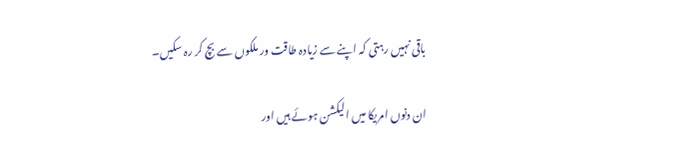باقی نہیں رہتی کہ اپنے سے زیادہ طاقت ور ملکوں سے بچ کر رہ سکیں۔

ان دنوں امریکا میں الیکشن ہوئے ہیں اور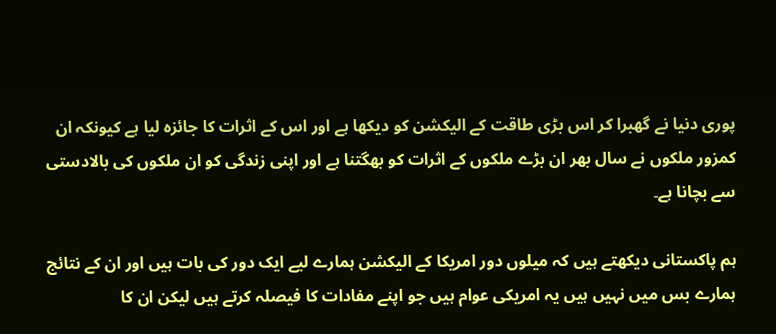پوری دنیا نے گھبرا کر اس بڑی طاقت کے الیکشن کو دیکھا ہے اور اس کے اثرات کا جائزہ لیا ہے کیونکہ ان کمزور ملکوں نے سال بھر ان بڑے ملکوں کے اثرات کو بھگتنا ہے اور اپنی زندگی کو ان ملکوں کی بالادستی سے بچانا ہے۔

ہم پاکستانی دیکھتے ہیں کہ میلوں دور امریکا کے الیکشن ہمارے لیے ایک دور کی بات ہیں اور ان کے نتائج ہمارے بس میں نہیں ہیں یہ امریکی عوام ہیں جو اپنے مفادات کا فیصلہ کرتے ہیں لیکن ان کا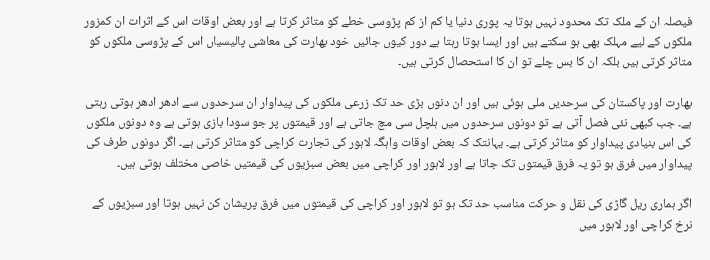فیصلہ ان کے ملک تک محدود نہیں ہوتا یہ پوری دنیا یا کم از کم پڑوسی خطے کو متاثر کرتا ہے اور بعض اوقات اس کے اثرات ان کمزور ملکوں کے لیے مہلک بھی ہو سکتے ہیں اور ایسا ہوتا رہتا ہے دور کیوں جائیں خود بھارت کی معاشی پالیسیاں اس کے پڑوسی ملکوں کو متاثر کرتی ہیں بلکہ ان کا بس چلے تو ان کا استحصال کرتی ہیں۔

بھارت اور پاکستان کی سرحدیں ملی ہوئی ہیں اور ان دنوں بڑی حد تک زرعی ملکوں کی پیداوار ان سرحدوں سے ادھر ادھر ہوتی رہتی ہے۔ جب کبھی نئی فصل آتی ہے تو دونوں سرحدوں میں ہلچل سی مچ جاتی ہے اور قیمتوں پر جو سودا بازی ہوتی ہے وہ دونوں ملکوں کی اس بنیادی پیداوار کو متاثر کرتی ہے۔ یہانتک کہ بعض اوقات واہگہ لاہور کی تجارت کراچی کو متاثر کرتی ہے۔ اگر دونوں طرف کی پیداوار میں فرق ہو تو یہ فرق قیمتوں تک جاتا ہے اور لاہور اور کراچی میں بعض سبزیوں کی قیمتیں خاصی مختلف ہوتی ہیں۔

اگر ہماری ریل گاڑی کی نقل و حرکت مناسب حد تک ہو تو لاہور اور کراچی کی قیمتوں میں فرق پریشان کن نہیں ہوتا اور سبزیوں کے نرخ کراچی اور لاہور میں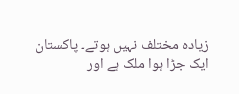زیادہ مختلف نہیں ہوتے۔ پاکستان ایک جڑا ہوا ملک ہے اور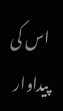اس کی پیداوار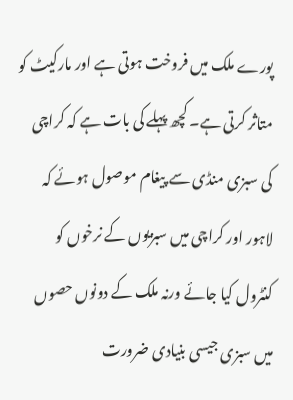پورے ملک میں فروخت ہوتی ہے اور مارکیٹ کو متاثر کرتی ہے۔ کچھ پہلے کی بات ہے کہ کراچی کی سبزی منڈی سے پیغام موصول ہوئے کہ لاہور اور کراچی میں سبزیوں کے نرخوں کو کنٹرول کیا جائے ورنہ ملک کے دونوں حصوں میں سبزی جیسی بنیادی ضرورت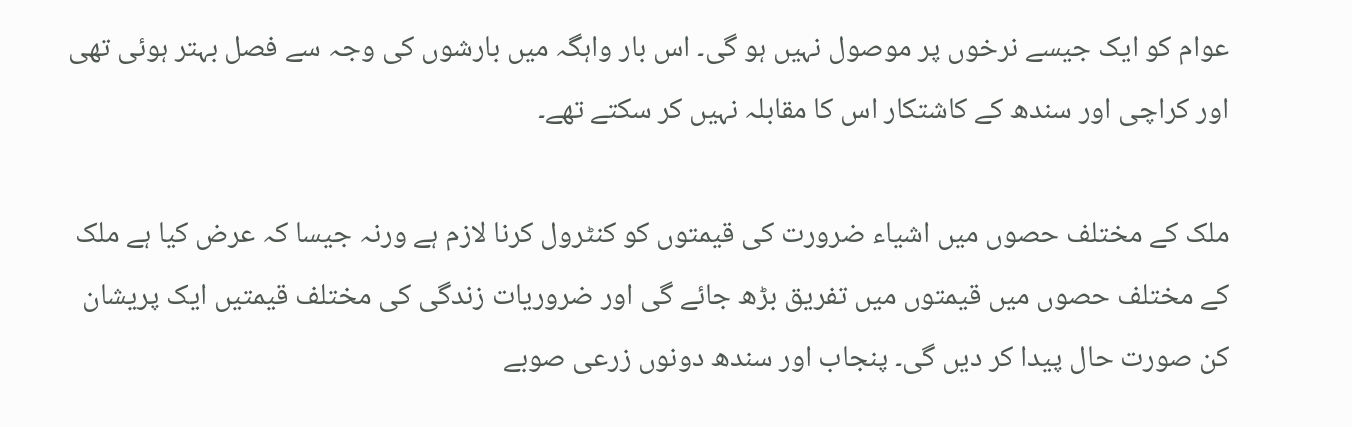عوام کو ایک جیسے نرخوں پر موصول نہیں ہو گی۔ اس بار واہگہ میں بارشوں کی وجہ سے فصل بہتر ہوئی تھی اور کراچی اور سندھ کے کاشتکار اس کا مقابلہ نہیں کر سکتے تھے۔

ملک کے مختلف حصوں میں اشیاء ضرورت کی قیمتوں کو کنٹرول کرنا لازم ہے ورنہ جیسا کہ عرض کیا ہے ملک کے مختلف حصوں میں قیمتوں میں تفریق بڑھ جائے گی اور ضروریات زندگی کی مختلف قیمتیں ایک پریشان کن صورت حال پیدا کر دیں گی۔ پنجاب اور سندھ دونوں زرعی صوبے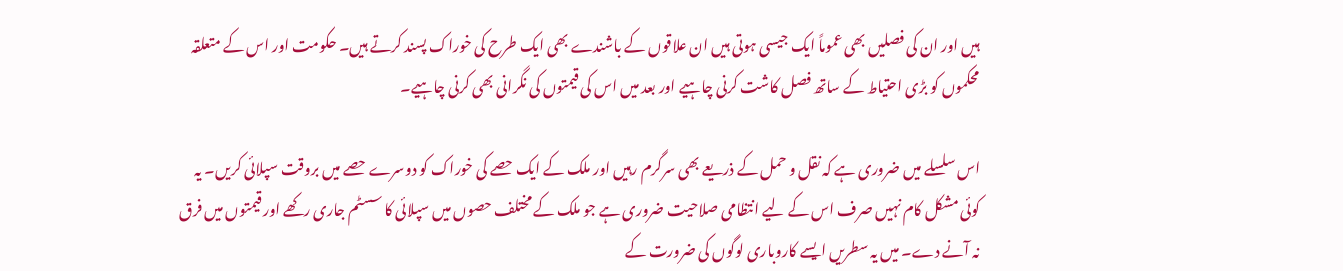ہیں اور ان کی فصلیں بھی عموماً ایک جیسی ہوتی ہیں ان علاقوں کے باشندے بھی ایک طرح کی خوراک پسند کرتے ہیں۔ حکومت اور اس کے متعلقہ محکموں کو بڑی احتیاط کے ساتھ فصل کاشت کرنی چاہیے اور بعد میں اس کی قیمتوں کی نگرانی بھی کرنی چاہیے۔

اس سلسلے میں ضروری ہے کہ نقل و حمل کے ذریعے بھی سرگرم رہیں اور ملک کے ایک حصے کی خوراک کو دوسرے حصے میں بروقت سپلائی کریں۔ یہ کوئی مشکل کام نہیں صرف اس کے لیے انتظامی صلاحیت ضروری ہے جو ملک کے مختلف حصوں میں سپلائی کا سسٹم جاری رکھے اور قیمتوں میں فرق نہ آنے دے۔ میں یہ سطریں ایسے کاروباری لوگوں کی ضرورت کے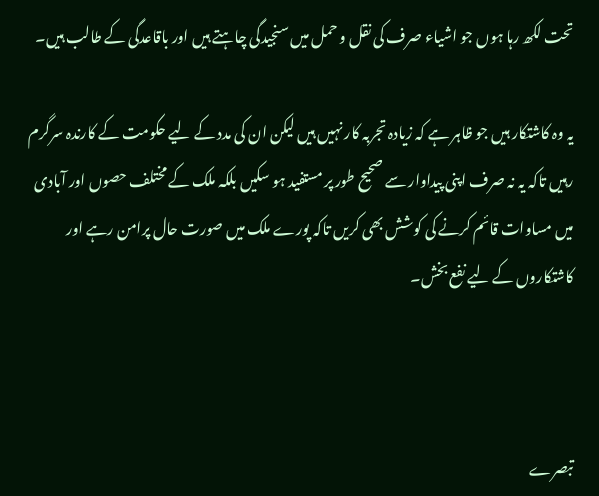تحت لکھ رہا ہوں جو اشیاء صرف کی نقل و حمل میں سنجیدگی چاہتے ہیں اور باقاعدگی کے طالب ہیں۔

یہ وہ کاشتکار ہیں جو ظاہر ہے کہ زیادہ تجربہ کار نہیں ہیں لیکن ان کی مدد کے لیے حکومت کے کارندہ سرگرم رہیں تاکہ یہ نہ صرف اپنی پیداوار سے صحیح طور پر مستفید ہو سکیں بلکہ ملک کے مختلف حصوں اور آبادی میں مساوات قائم کرنے کی کوشش بھی کریں تاکہ پورے ملک میں صورت حال پرامن رہے اور کاشتکاروں کے لیے نفع بخش۔



تبصرے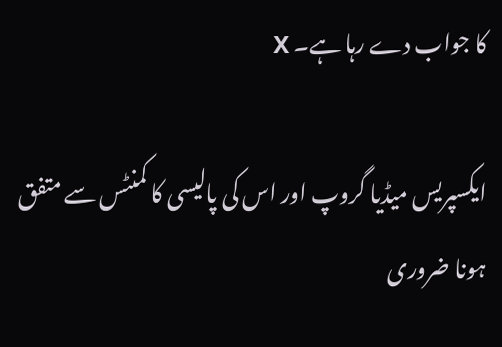کا جواب دے رہا ہے۔ X

ایکسپریس میڈیا گروپ اور اس کی پالیسی کا کمنٹس سے متفق ہونا ضروری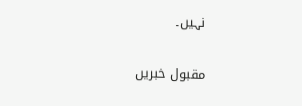نہیں۔

مقبول خبریں